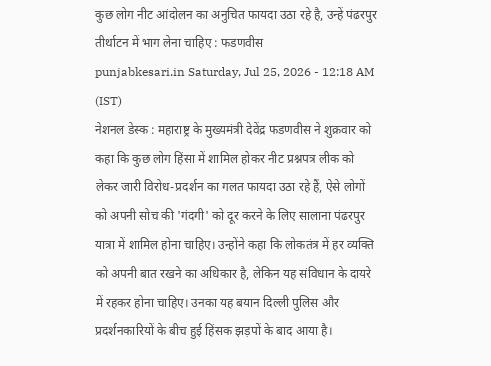कुछ लोग नीट आंदोलन का अनुचित फायदा उठा रहे है, उन्हें पंढरपुर तीर्थाटन में भाग लेना चाहिए : फडणवीस
punjabkesari.in Saturday, Jul 25, 2026 - 12:18 AM (IST)
नेशनल डेस्क : महाराष्ट्र के मुख्यमंत्री देवेंद्र फडणवीस ने शुक्रवार को कहा कि कुछ लोग हिंसा में शामिल होकर नीट प्रश्नपत्र लीक को लेकर जारी विरोध-प्रदर्शन का गलत फायदा उठा रहे हैं, ऐसे लोगों को अपनी सोच की 'गंदगी' को दूर करने के लिए सालाना पंढरपुर यात्रा में शामिल होना चाहिए। उन्होंने कहा कि लोकतंत्र में हर व्यक्ति को अपनी बात रखने का अधिकार है, लेकिन यह संविधान के दायरे में रहकर होना चाहिए। उनका यह बयान दिल्ली पुलिस और प्रदर्शनकारियों के बीच हुई हिंसक झड़पों के बाद आया है।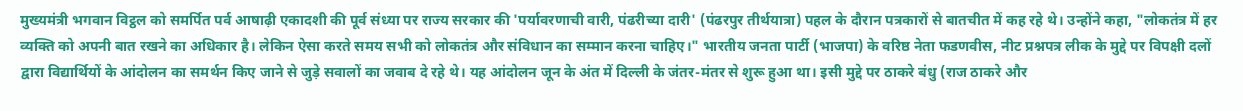मुख्यमंत्री भगवान विट्ठल को समर्पित पर्व आषाढ़ी एकादशी की पूर्व संध्या पर राज्य सरकार की 'पर्यावरणाची वारी, पंढरीच्या दारी' (पंढरपुर तीर्थयात्रा) पहल के दौरान पत्रकारों से बातचीत में कह रहे थे। उन्होंने कहा, "लोकतंत्र में हर व्यक्ति को अपनी बात रखने का अधिकार है। लेकिन ऐसा करते समय सभी को लोकतंत्र और संविधान का सम्मान करना चाहिए।" भारतीय जनता पार्टी (भाजपा) के वरिष्ठ नेता फडणवीस, नीट प्रश्नपत्र लीक के मुद्दे पर विपक्षी दलों द्वारा विद्यार्थियों के आंदोलन का समर्थन किए जाने से जुड़े सवालों का जवाब दे रहे थे। यह आंदोलन जून के अंत में दिल्ली के जंतर-मंतर से शुरू हुआ था। इसी मुद्दे पर ठाकरे बंधु (राज ठाकरे और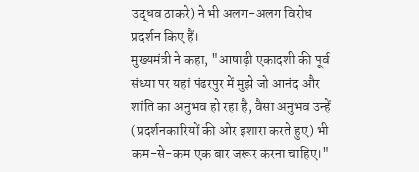उद्धव ठाकरे) ने भी अलग-अलग विरोध प्रदर्शन किए हैं।
मुख्यमंत्री ने कहा, "आषाढ़ी एकादशी की पूर्व संध्या पर यहां पंढरपुर में मुझे जो आनंद और शांति का अनुभव हो रहा है, वैसा अनुभव उन्हें (प्रदर्शनकारियों की ओर इशारा करते हुए) भी कम-से-कम एक बार जरूर करना चाहिए।"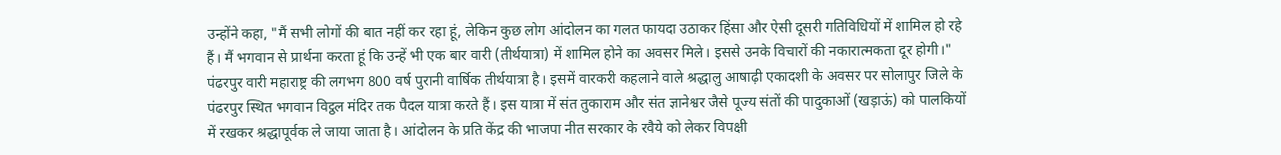उन्होंने कहा, "मैं सभी लोगों की बात नहीं कर रहा हूं, लेकिन कुछ लोग आंदोलन का गलत फायदा उठाकर हिंसा और ऐसी दूसरी गतिविधियों में शामिल हो रहे हैं। मैं भगवान से प्रार्थना करता हूं कि उन्हें भी एक बार वारी (तीर्थयात्रा) में शामिल होने का अवसर मिले। इससे उनके विचारों की नकारात्मकता दूर होगी।"
पंढरपुर वारी महाराष्ट्र की लगभग 800 वर्ष पुरानी वार्षिक तीर्थयात्रा है। इसमें वारकरी कहलाने वाले श्रद्धालु आषाढ़ी एकादशी के अवसर पर सोलापुर जिले के पंढरपुर स्थित भगवान विट्ठल मंदिर तक पैदल यात्रा करते हैं। इस यात्रा में संत तुकाराम और संत ज्ञानेश्वर जैसे पूज्य संतों की पादुकाओं (खड़ाऊं) को पालकियों में रखकर श्रद्धापूर्वक ले जाया जाता है। आंदोलन के प्रति केंद्र की भाजपा नीत सरकार के रवैये को लेकर विपक्षी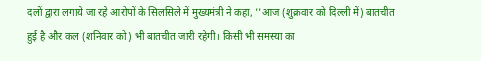दलों द्वारा लगाये जा रहे आरोपों के सिलसिले में मुख्यमंत्री ने कहा, ''आज (शुक्रवार को दिल्ली में) बातचीत हुई है और कल (शनिवार को) भी बातचीत जारी रहेगी। किसी भी समस्या का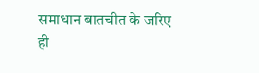समाधान बातचीत के जरिए ही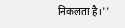निकलता है।''